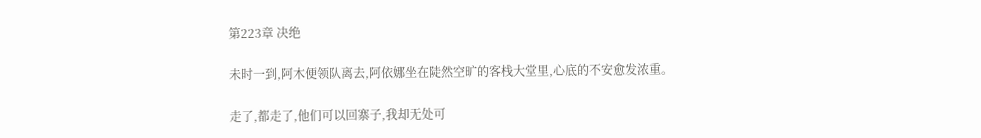第223章 决绝

未时一到,阿木便领队离去,阿依娜坐在陡然空旷的客栈大堂里,心底的不安愈发浓重。

走了,都走了,他们可以回寨子,我却无处可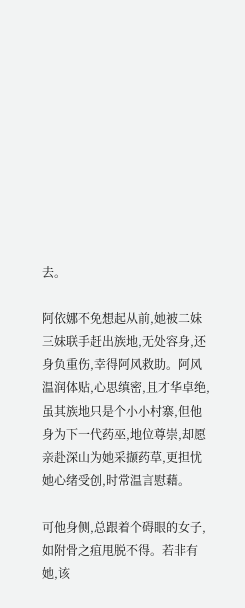去。

阿依娜不免想起从前,她被二妹三妹联手赶出族地,无处容身,还身负重伤,幸得阿风救助。阿风温润体贴,心思缜密,且才华卓绝,虽其族地只是个小小村寨,但他身为下一代药巫,地位尊崇,却愿亲赴深山为她采撷药草,更担忧她心绪受创,时常温言慰藉。

可他身侧,总跟着个碍眼的女子,如附骨之疽甩脱不得。若非有她,该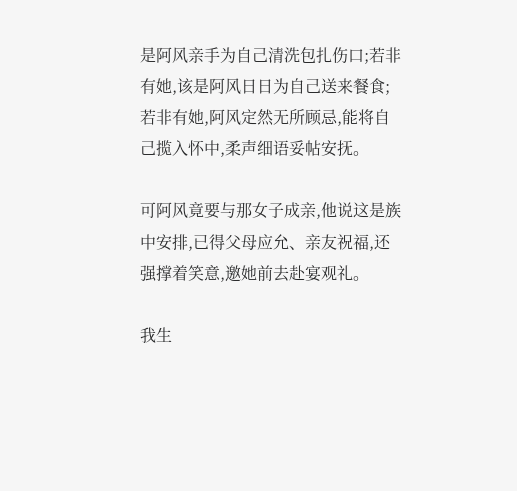是阿风亲手为自己清洗包扎伤口;若非有她,该是阿风日日为自己送来餐食;若非有她,阿风定然无所顾忌,能将自己揽入怀中,柔声细语妥帖安抚。

可阿风竟要与那女子成亲,他说这是族中安排,已得父母应允、亲友祝福,还强撑着笑意,邀她前去赴宴观礼。

我生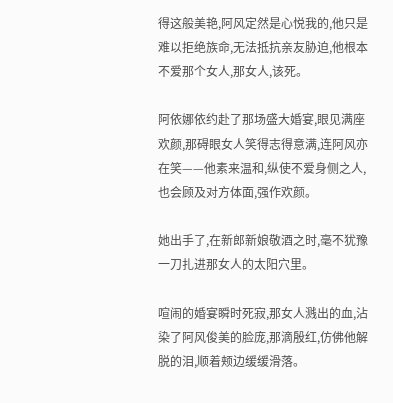得这般美艳,阿风定然是心悦我的,他只是难以拒绝族命,无法抵抗亲友胁迫,他根本不爱那个女人,那女人,该死。

阿依娜依约赴了那场盛大婚宴,眼见满座欢颜,那碍眼女人笑得志得意满,连阿风亦在笑——他素来温和,纵使不爱身侧之人,也会顾及对方体面,强作欢颜。

她出手了,在新郎新娘敬酒之时,毫不犹豫一刀扎进那女人的太阳穴里。

喧闹的婚宴瞬时死寂,那女人溅出的血,沾染了阿风俊美的脸庞,那滴殷红,仿佛他解脱的泪,顺着颊边缓缓滑落。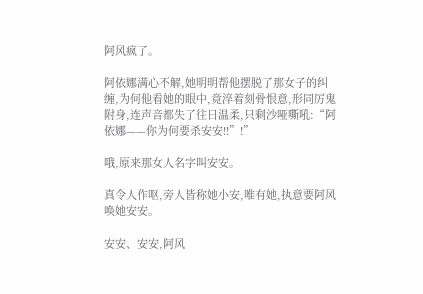阿风疯了。

阿依娜满心不解,她明明帮他摆脱了那女子的纠缠,为何他看她的眼中,竟淬着刻骨恨意,形同厉鬼附身,连声音都失了往日温柔,只剩沙哑嘶吼:“阿依娜——你为何要杀安安!!”!”

哦,原来那女人名字叫安安。

真令人作呕,旁人皆称她小安,唯有她,执意要阿风唤她安安。

安安、安安,阿风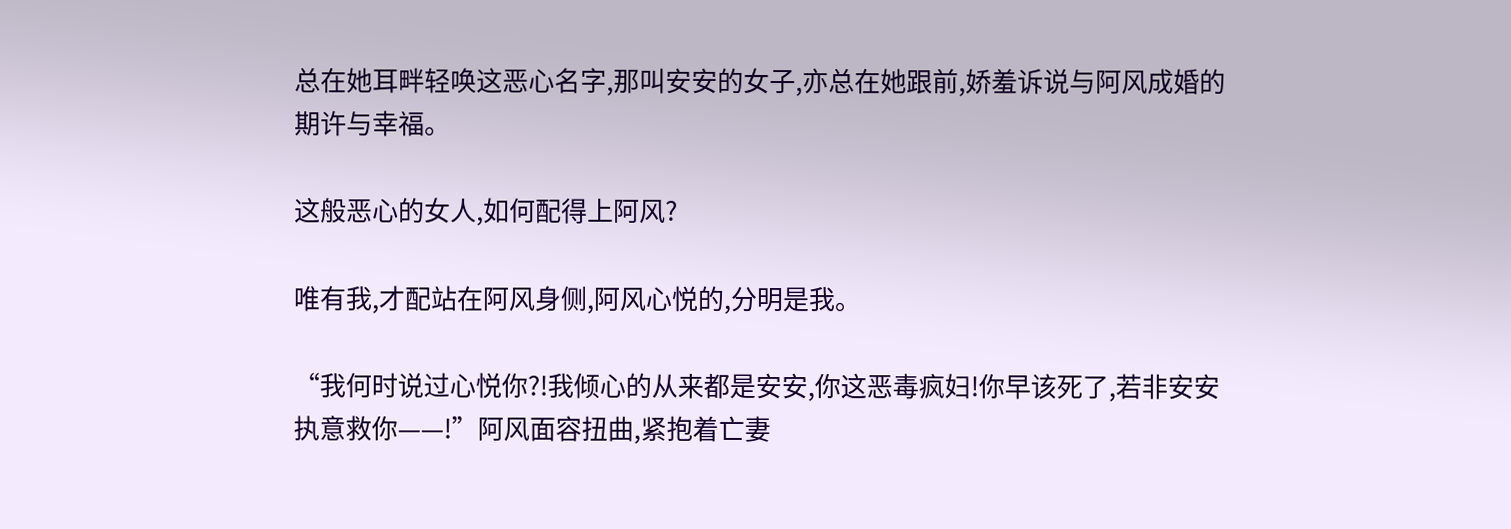总在她耳畔轻唤这恶心名字,那叫安安的女子,亦总在她跟前,娇羞诉说与阿风成婚的期许与幸福。

这般恶心的女人,如何配得上阿风?

唯有我,才配站在阿风身侧,阿风心悦的,分明是我。

“我何时说过心悦你?!我倾心的从来都是安安,你这恶毒疯妇!你早该死了,若非安安执意救你——!”阿风面容扭曲,紧抱着亡妻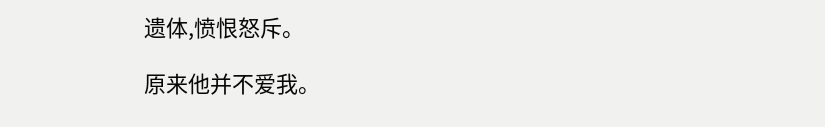遗体,愤恨怒斥。

原来他并不爱我。